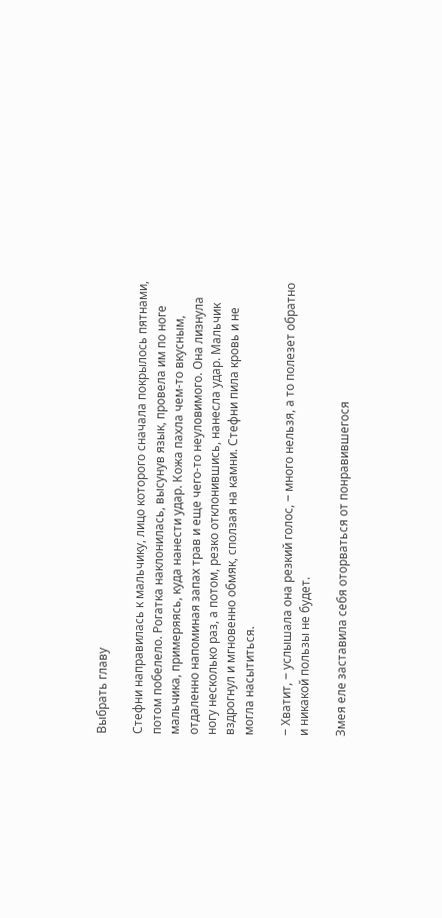Выбрать главу

Стефни направилась к мальчику, лицо которого сначала покрылось пятнами, потом побелело. Рогатка наклонилась, высунув язык, провела им по ноге мальчика, примеряясь, куда нанести удар. Кожа пахла чем-то вкусным, отдаленно напоминая запах трав и еще чего-то неуловимого. Она лизнула ногу несколько раз, а потом, резко отклонившись, нанесла удар. Мальчик вздрогнул и мгновенно обмяк, сползая на камни. Стефни пила кровь и не могла насытиться.

‒ Хватит, ‒ услышала она резкий голос, ‒ много нельзя, а то полезет обратно и никакой пользы не будет.

Змея еле заставила себя оторваться от понравившегося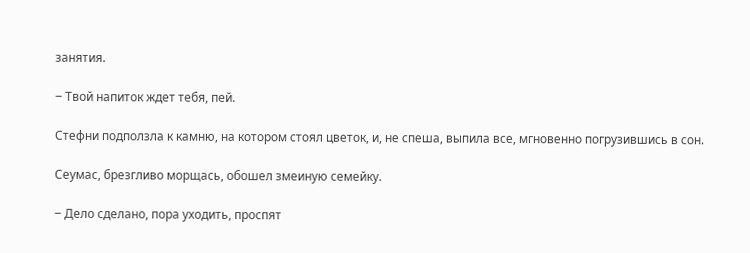занятия.

‒ Твой напиток ждет тебя, пей.

Стефни подползла к камню, на котором стоял цветок, и, не спеша, выпила все, мгновенно погрузившись в сон.

Сеумас, брезгливо морщась, обошел змеиную семейку.

‒ Дело сделано, пора уходить, проспят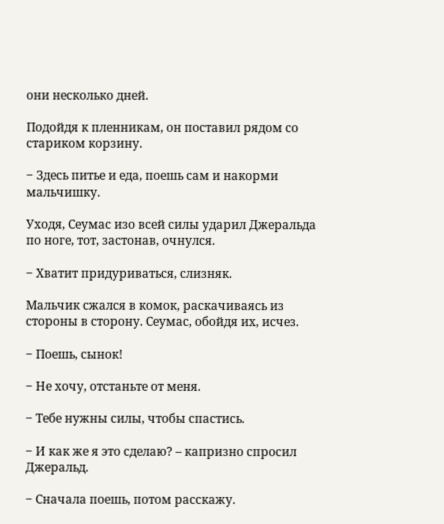они несколько дней.

Подойдя к пленникам, он поставил рядом со стариком корзину.

‒ Здесь питье и еда, поешь сам и накорми мальчишку.

Уходя, Сеумас изо всей силы ударил Джеральда по ноге, тот, застонав, очнулся.

‒ Хватит придуриваться, слизняк.

Мальчик сжался в комок, раскачиваясь из стороны в сторону. Сеумас, обойдя их, исчез.

‒ Поешь, сынок!

‒ Не хочу, отстаньте от меня.

‒ Тебе нужны силы, чтобы спастись.

‒ И как же я это сделаю? – капризно спросил Джеральд.

‒ Сначала поешь, потом расскажу.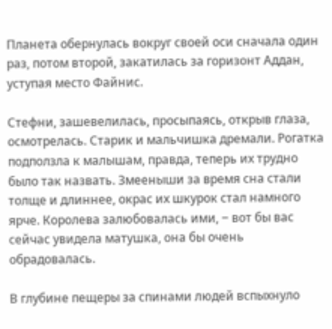Планета обернулась вокруг своей оси сначала один раз, потом второй, закатилась за горизонт Аддан, уступая место Файнис.

Стефни, зашевелилась, просыпаясь, открыв глаза, осмотрелась. Старик и мальчишка дремали. Рогатка подползла к малышам, правда, теперь их трудно было так назвать. Змееныши за время сна стали толще и длиннее, окрас их шкурок стал намного ярче. Королева залюбовалась ими, ‒ вот бы вас сейчас увидела матушка, она бы очень обрадовалась.

В глубине пещеры за спинами людей вспыхнуло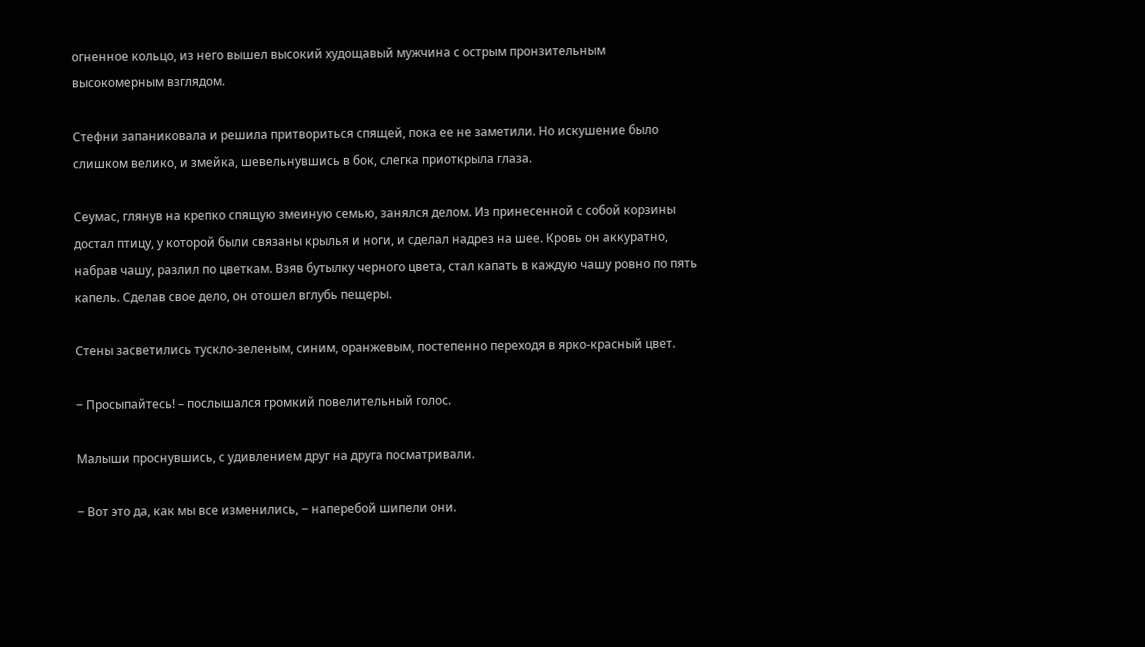огненное кольцо, из него вышел высокий худощавый мужчина с острым пронзительным высокомерным взглядом.

Стефни запаниковала и решила притвориться спящей, пока ее не заметили. Но искушение было слишком велико, и змейка, шевельнувшись в бок, слегка приоткрыла глаза.

Сеумас, глянув на крепко спящую змеиную семью, занялся делом. Из принесенной с собой корзины достал птицу, у которой были связаны крылья и ноги, и сделал надрез на шее. Кровь он аккуратно, набрав чашу, разлил по цветкам. Взяв бутылку черного цвета, стал капать в каждую чашу ровно по пять капель. Сделав свое дело, он отошел вглубь пещеры.

Стены засветились тускло-зеленым, синим, оранжевым, постепенно переходя в ярко-красный цвет.

‒ Просыпайтесь! – послышался громкий повелительный голос.

Малыши проснувшись, с удивлением друг на друга посматривали.

‒ Вот это да, как мы все изменились, ‒ наперебой шипели они.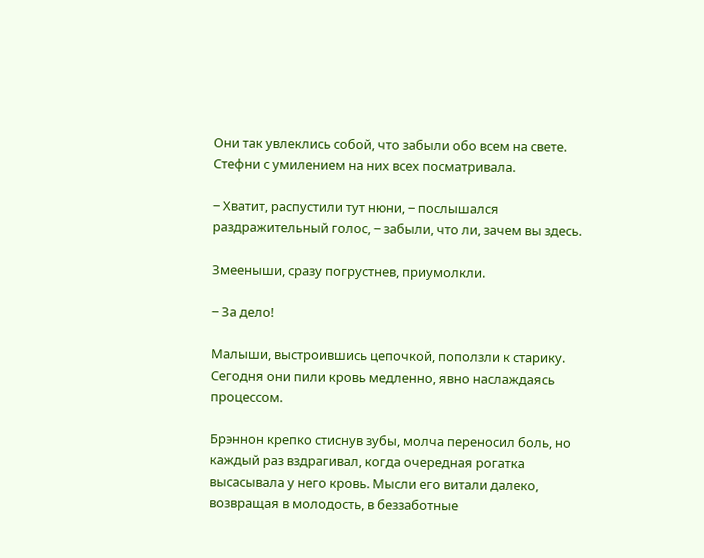Они так увлеклись собой, что забыли обо всем на свете. Стефни с умилением на них всех посматривала.

‒ Хватит, распустили тут нюни, ‒ послышался раздражительный голос, ‒ забыли, что ли, зачем вы здесь.

Змееныши, сразу погрустнев, приумолкли.

‒ За дело!

Малыши, выстроившись цепочкой, поползли к старику. Сегодня они пили кровь медленно, явно наслаждаясь процессом.

Брэннон крепко стиснув зубы, молча переносил боль, но каждый раз вздрагивал, когда очередная рогатка высасывала у него кровь. Мысли его витали далеко, возвращая в молодость, в беззаботные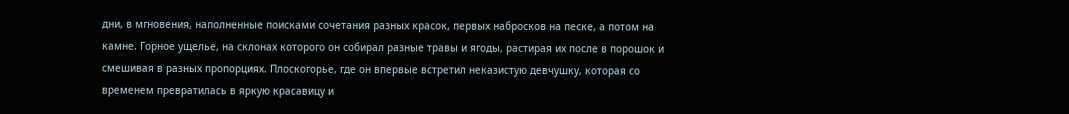дни, в мгновения, наполненные поисками сочетания разных красок, первых набросков на песке, а потом на камне. Горное ущелье, на склонах которого он собирал разные травы и ягоды, растирая их после в порошок и смешивая в разных пропорциях. Плоскогорье, где он впервые встретил неказистую девчушку, которая со временем превратилась в яркую красавицу и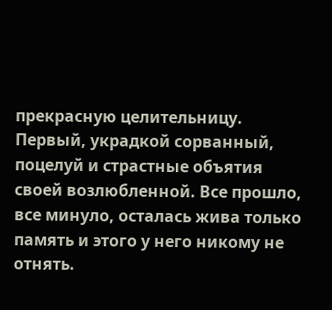прекрасную целительницу. Первый, украдкой сорванный, поцелуй и страстные объятия своей возлюбленной. Все прошло, все минуло, осталась жива только память и этого у него никому не отнять.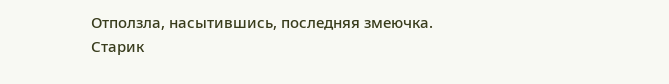Отползла, насытившись, последняя змеючка. Старик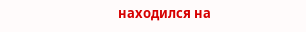находился на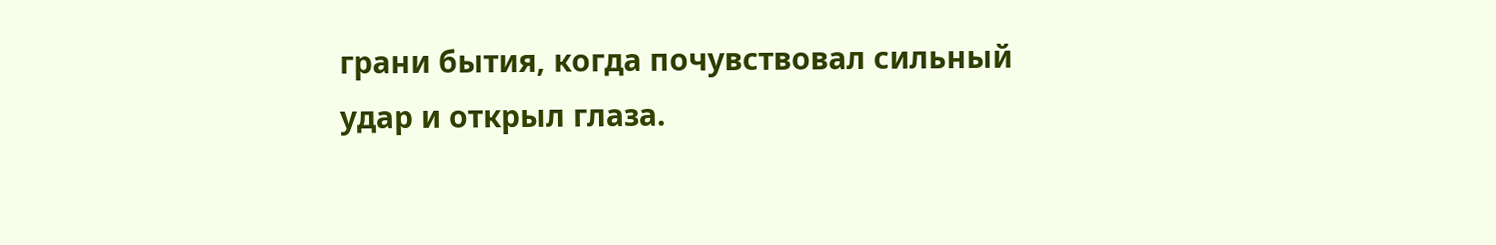грани бытия, когда почувствовал сильный удар и открыл глаза.